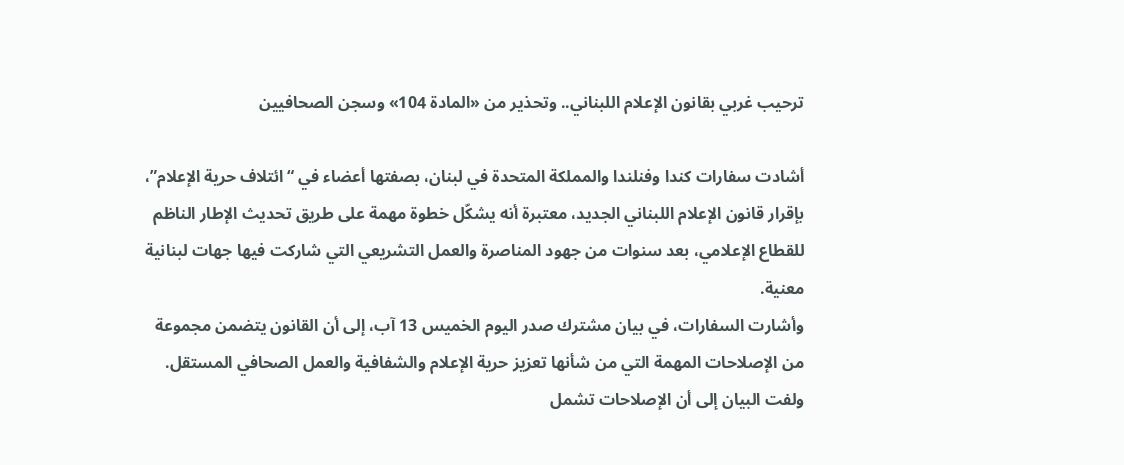ترحيب غربي بقانون الإعلام اللبناني.. وتحذير من «المادة 104» وسجن الصحافيين

أشادت سفارات كندا وفنلندا والمملكة المتحدة في لبنان، بصفتها أعضاء في “ائتلاف حرية الإعلام”، بإقرار قانون الإعلام اللبناني الجديد، معتبرة أنه يشكّل خطوة مهمة على طريق تحديث الإطار الناظم للقطاع الإعلامي، بعد سنوات من جهود المناصرة والعمل التشريعي التي شاركت فيها جهات لبنانية معنية.
وأشارت السفارات، في بيان مشترك صدر اليوم الخميس 13 آب، إلى أن القانون يتضمن مجموعة من الإصلاحات المهمة التي من شأنها تعزيز حرية الإعلام والشفافية والعمل الصحافي المستقل.
ولفت البيان إلى أن الإصلاحات تشمل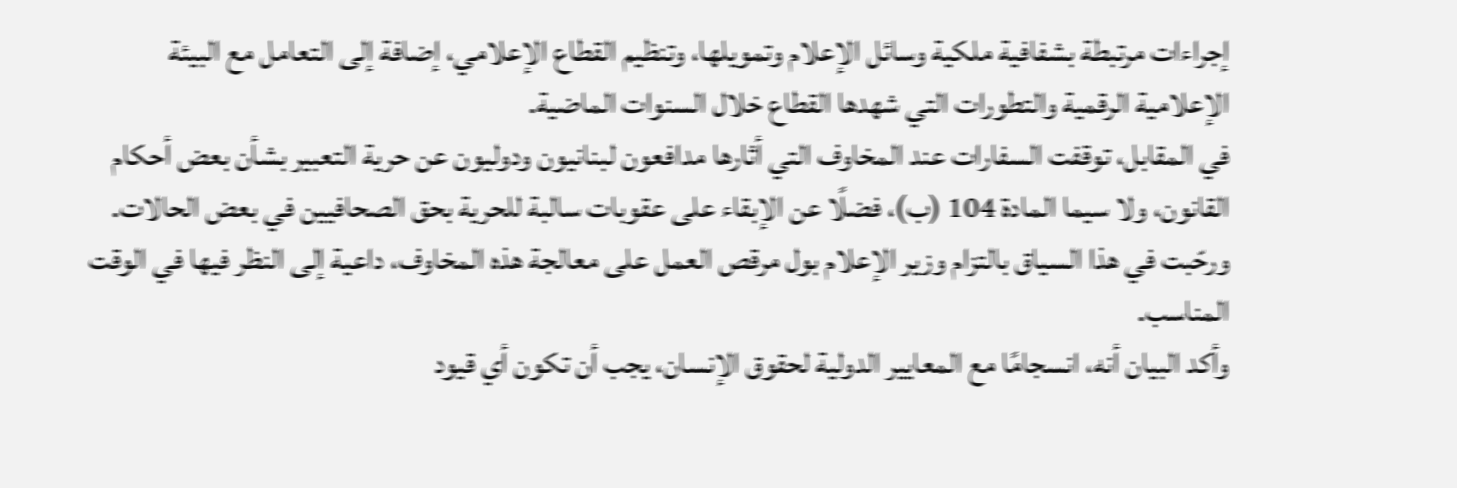إجراءات مرتبطة بشفافية ملكية وسائل الإعلام وتمويلها، وتنظيم القطاع الإعلامي، إضافة إلى التعامل مع البيئة الإعلامية الرقمية والتطورات التي شهدها القطاع خلال السنوات الماضية.
في المقابل، توقفت السفارات عند المخاوف التي أثارها مدافعون لبنانيون ودوليون عن حرية التعبير بشأن بعض أحكام القانون، ولا سيما المادة 104 (ب)، فضلًا عن الإبقاء على عقوبات سالبة للحرية بحق الصحافيين في بعض الحالات.
ورحّبت في هذا السياق بالتزام وزير الإعلام بول مرقص العمل على معالجة هذه المخاوف، داعية إلى النظر فيها في الوقت المناسب.
وأكد البيان أنه، انسجامًا مع المعايير الدولية لحقوق الإنسان، يجب أن تكون أي قيود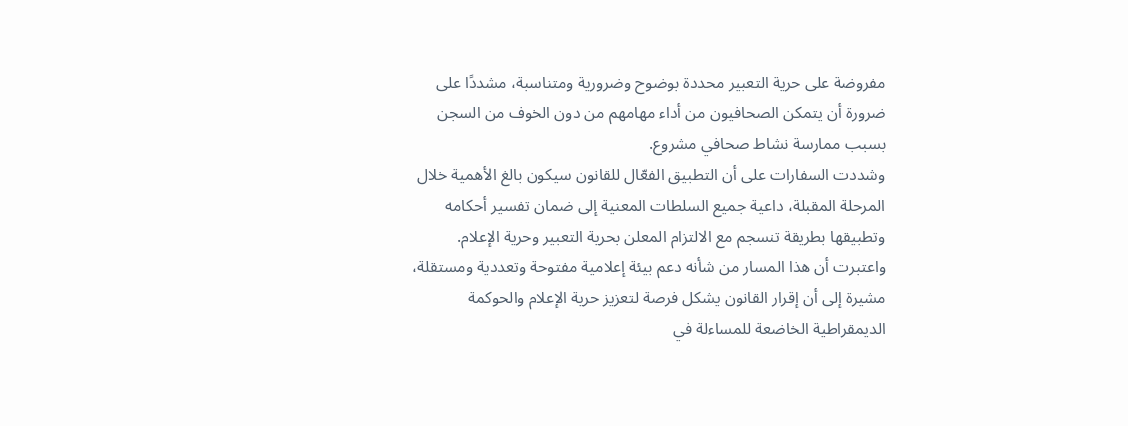مفروضة على حرية التعبير محددة بوضوح وضرورية ومتناسبة، مشددًا على ضرورة أن يتمكن الصحافيون من أداء مهامهم من دون الخوف من السجن بسبب ممارسة نشاط صحافي مشروع.
وشددت السفارات على أن التطبيق الفعّال للقانون سيكون بالغ الأهمية خلال المرحلة المقبلة، داعية جميع السلطات المعنية إلى ضمان تفسير أحكامه وتطبيقها بطريقة تنسجم مع الالتزام المعلن بحرية التعبير وحرية الإعلام.
واعتبرت أن هذا المسار من شأنه دعم بيئة إعلامية مفتوحة وتعددية ومستقلة، مشيرة إلى أن إقرار القانون يشكل فرصة لتعزيز حرية الإعلام والحوكمة الديمقراطية الخاضعة للمساءلة في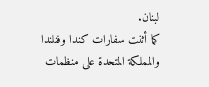لبنان.
كما أثنت سفارات كندا وفنلندا والمملكة المتحدة على منظمات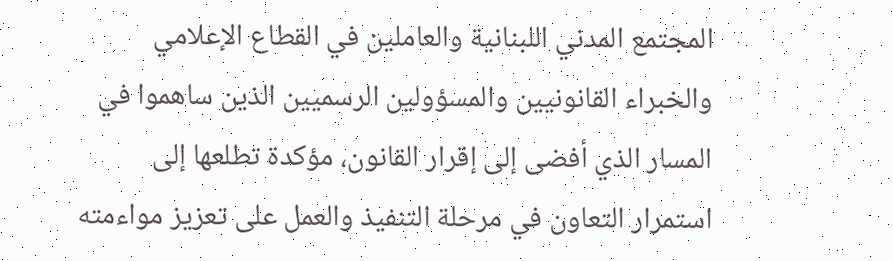المجتمع المدني اللبنانية والعاملين في القطاع الإعلامي والخبراء القانونيين والمسؤولين الرسميين الذين ساهموا في المسار الذي أفضى إلى إقرار القانون، مؤكدة تطلعها إلى استمرار التعاون في مرحلة التنفيذ والعمل على تعزيز مواءمته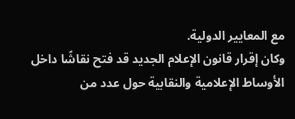مع المعايير الدولية.
وكان إقرار قانون الإعلام الجديد قد فتح نقاشًا داخل الأوساط الإعلامية والنقابية حول عدد من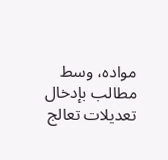مواده، وسط مطالب بإدخال تعديلات تعالج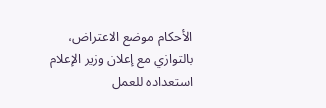الأحكام موضع الاعتراض، بالتوازي مع إعلان وزير الإعلام استعداده للعمل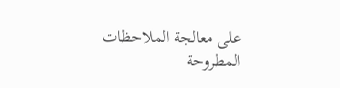على معالجة الملاحظات المطروحة